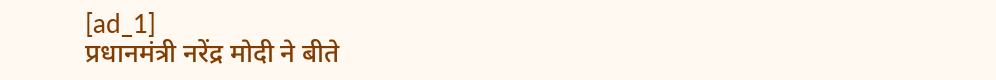[ad_1]
प्रधानमंत्री नरेंद्र मोदी ने बीते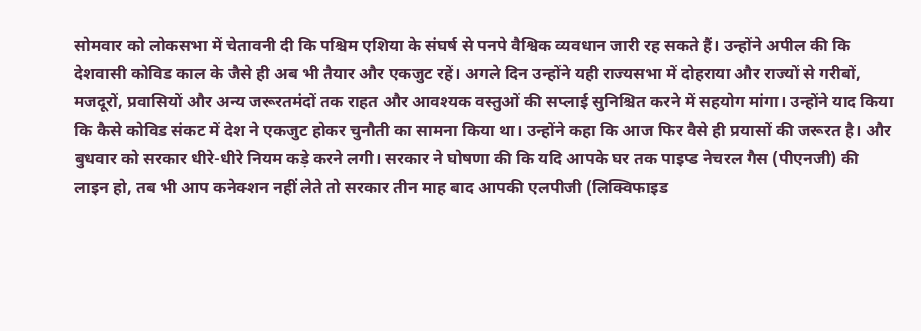सोमवार को लोकसभा में चेतावनी दी कि पश्चिम एशिया के संघर्ष से पनपे वैश्विक व्यवधान जारी रह सकते हैं। उन्होंने अपील की कि देशवासी कोविड काल के जैसे ही अब भी तैयार और एकजुट रहें। अगले दिन उन्होंने यही राज्यसभा में दोहराया और राज्यों से गरीबों, मजदूरों, प्रवासियों और अन्य जरूरतमंदों तक राहत और आवश्यक वस्तुओं की सप्लाई सुनिश्चित करने में सहयोग मांगा। उन्होंने याद किया कि कैसे कोविड संकट में देश ने एकजुट होकर चुनौती का सामना किया था। उन्होंने कहा कि आज फिर वैसे ही प्रयासों की जरूरत है। और बुधवार को सरकार धीरे-धीरे नियम कड़े करने लगी। सरकार ने घोषणा की कि यदि आपके घर तक पाइप्ड नेचरल गैस (पीएनजी) की लाइन हो, तब भी आप कनेक्शन नहीं लेते तो सरकार तीन माह बाद आपकी एलपीजी (लिक्विफाइड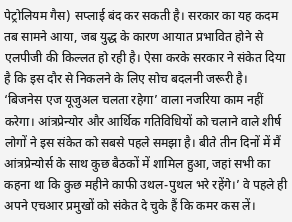पेट्रोलियम गैस) सप्लाई बंद कर सकती है। सरकार का यह कदम तब सामने आया, जब युद्ध के कारण आयात प्रभावित होने से एलपीजी की किल्लत हो रही है। ऐसा करके सरकार ने संकेत दिया है कि इस दौर से निकलने के लिए सोच बदलनी जरूरी है। ‘बिजनेस एज यूजुअल चलता रहेगा’ वाला नजरिया काम नहीं करेगा। आंत्रप्रेन्योर और आर्थिक गतिविधियों को चलाने वाले शीर्ष लोगों ने इस संकेत को सबसे पहले समझा है। बीते तीन दिनों में मैं आंत्रप्रेन्योर्स के साथ कुछ बैठकों में शामिल हुआ, जहां सभी का कहना था कि कुछ महीने काफी उथल-पुथल भरे रहेंगे।’ वे पहले ही अपने एचआर प्रमुखों को संकेत दे चुके हैं कि कमर कस लें।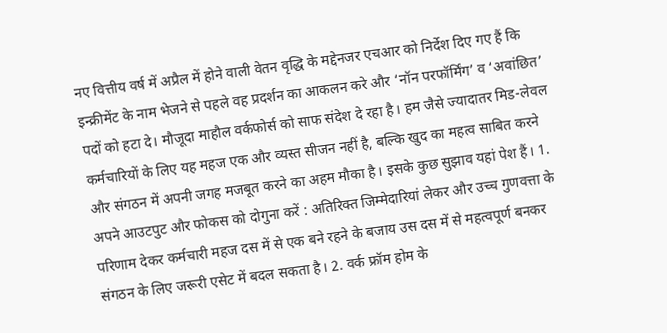नए वित्तीय वर्ष में अप्रैल में होने वाली वेतन वृद्धि के मद्देनजर एचआर को निर्देश दिए गए हैं कि इन्क्रीमेंट के नाम भेजने से पहले वह प्रदर्शन का आकलन करे और ‘नॉन परफॉर्मिंग’ व ‘अवांछित’ पदों को हटा दे। मौजूदा माहौल वर्कफोर्स को साफ संदेश दे रहा है। हम जैसे ज्यादातर मिड-लेवल कर्मचारियों के लिए यह महज एक और व्यस्त सीजन नहीं है, बल्कि खुद का महत्व साबित करने और संगठन में अपनी जगह मजबूत करने का अहम मौका है। इसके कुछ सुझाव यहां पेश हैं। 1. अपने आउटपुट और फोकस को दोगुना करें : अतिरिक्त जिम्मेदारियां लेकर और उच्च गुणवत्ता के परिणाम देकर कर्मचारी महज दस में से एक बने रहने के बजाय उस दस में से महत्वपूर्ण बनकर संगठन के लिए जरूरी एसेट में बदल सकता है। 2. वर्क फ्रॉम होम के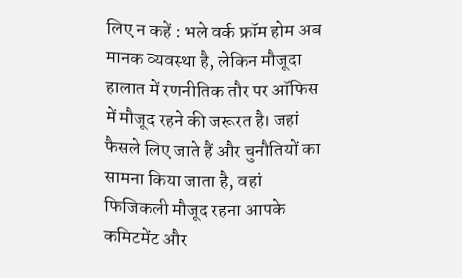लिए न कहें : भले वर्क फ्रॉम होम अब मानक व्यवस्था है, लेकिन मौजूदा हालात में रणनीतिक तौर पर ऑफिस में मौजूद रहने की जरूरत है। जहां फैसले लिए जाते हैं और चुनौतियों का सामना किया जाता है, वहां फिजिकली मौजूद रहना आपके कमिटमेंट और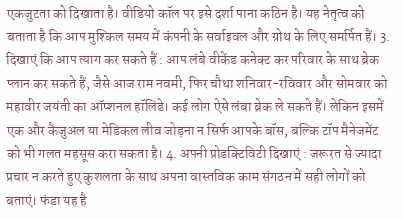एकजुटता को दिखाता है। वीडियो कॉल पर इसे दर्शा पाना कठिन है। यह नेतृत्व को बताता है कि आप मुश्किल समय में कंपनी के सर्वाइवल और ग्रोथ के लिए समर्पित हैं। 3. दिखाएं कि आप त्याग कर सकते हैं : आप लंबे वीकेंड कनेक्ट कर परिवार के साथ ब्रेक प्लान कर सकते हैं, जैसे आज राम नवमी, फिर चौथा शनिवार-रविवार और सोमवार को महावीर जयंती का ऑप्शनल हॉलिडे। कई लोग ऐसे लंबा ब्रेक ले सकते हैं। लेकिन इसमें एक और कैजुअल या मेडिकल लीव जोड़ना न सिर्फ आपके बॉस, बल्कि टॉप मैनेजमेंट को भी गलत महसूस करा सकता है। 4. अपनी प्रोडक्टिविटी दिखाएं : जरूरत से ज्यादा प्रचार न करते हुए कुशलता के साथ अपना वास्तविक काम संगठन में सही लोगों को बताएं। फंडा यह है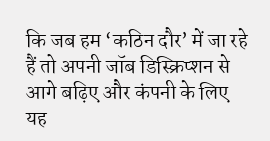कि जब हम ‘कठिन दौर’ में जा रहे हैं तो अपनी जॉब डिस्क्रिप्शन से आगे बढ़िए और कंपनी के लिए यह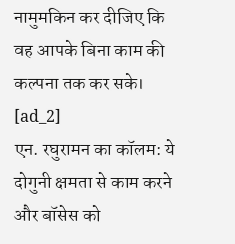नामुमकिन कर दीजिए कि वह आपके बिना काम की कल्पना तक कर सके।
[ad_2]
एन. रघुरामन का कॉलम: ये दोगुनी क्षमता से काम करने और बॉसेस को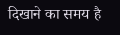दिखाने का समय है